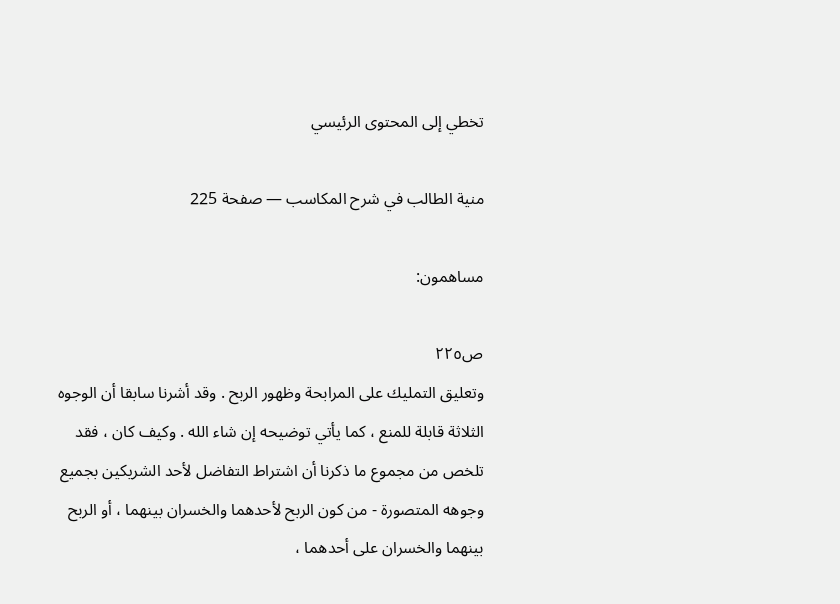تخطي إلى المحتوى الرئيسي

منية الطالب في شرح المكاسب — صفحة 225

مساهمون:

ص٢٢٥
وتعليق التمليك على المرابحة وظهور الربح . وقد أشرنا سابقا أن الوجوه الثلاثة قابلة للمنع ، كما يأتي توضيحه إن شاء الله . وكيف كان ، فقد تلخص من مجموع ما ذكرنا أن اشتراط التفاضل لأحد الشريكين بجميع وجوهه المتصورة - من كون الربح لأحدهما والخسران بينهما ، أو الربح بينهما والخسران على أحدهما ،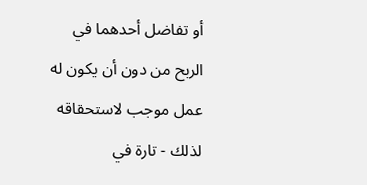أو تفاضل أحدهما في الربح من دون أن يكون له عمل موجب لاستحقاقه لذلك - تارة في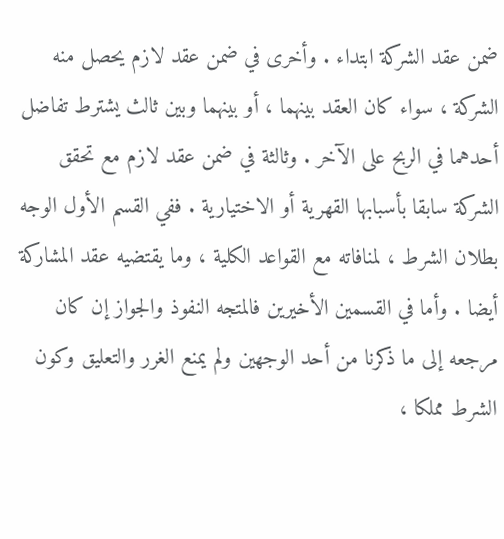ضمن عقد الشركة ابتداء . وأخرى في ضمن عقد لازم يحصل منه الشركة ، سواء كان العقد بينهما ، أو بينهما وبين ثالث يشترط تفاضل أحدهما في الربح على الآخر . وثالثة في ضمن عقد لازم مع تحقق الشركة سابقا بأسبابها القهرية أو الاختيارية . ففي القسم الأول الوجه بطلان الشرط ، لمنافاته مع القواعد الكلية ، وما يقتضيه عقد المشاركة أيضا . وأما في القسمين الأخيرين فالمتجه النفوذ والجواز إن كان مرجعه إلى ما ذكرنا من أحد الوجهين ولم يمنع الغرر والتعليق وكون الشرط مملكا ،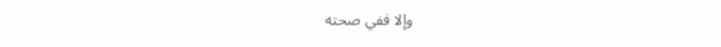وإلا ففي صحته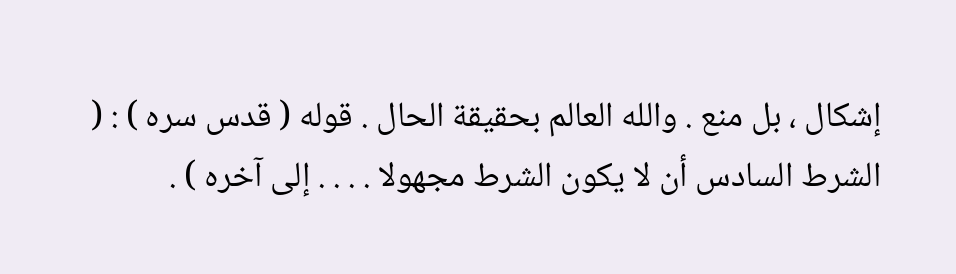إشكال ، بل منع . والله العالم بحقيقة الحال . قوله ( قدس سره ) : ( الشرط السادس أن لا يكون الشرط مجهولا . . . . إلى آخره ) .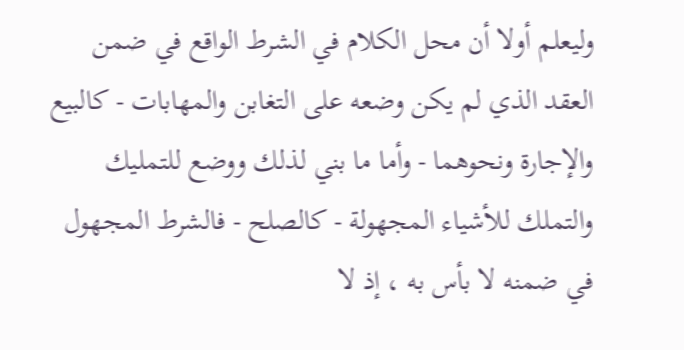وليعلم أولا أن محل الكلام في الشرط الواقع في ضمن العقد الذي لم يكن وضعه على التغابن والمهابات - كالبيع والإجارة ونحوهما - وأما ما بني لذلك ووضع للتمليك والتملك للأشياء المجهولة - كالصلح - فالشرط المجهول في ضمنه لا بأس به ، إذ لا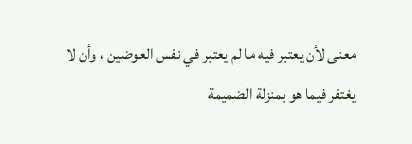معنى لأن يعتبر فيه ما لم يعتبر في نفس العوضين ، وأن لا يغتفر فيما هو بمنزلة الضميمة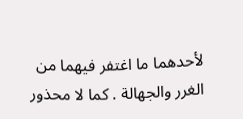لأحدهما ما اغتفر فيهما من الغرر والجهالة . كما لا محذور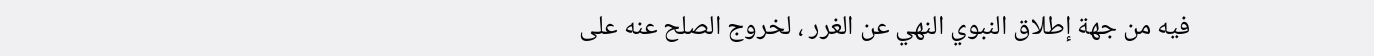فيه من جهة إطلاق النبوي النهي عن الغرر ، لخروج الصلح عنه على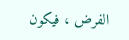الفرض ، فيكون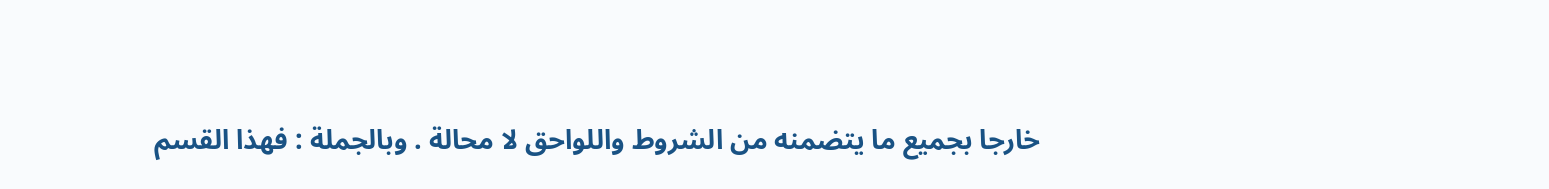خارجا بجميع ما يتضمنه من الشروط واللواحق لا محالة . وبالجملة : فهذا القسم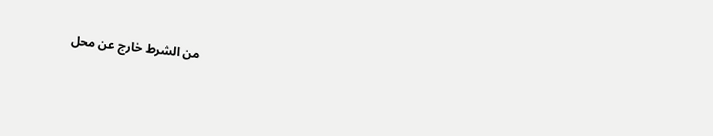من الشرط خارج عن محل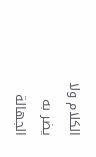الكلام ولا يضر به الجهالة